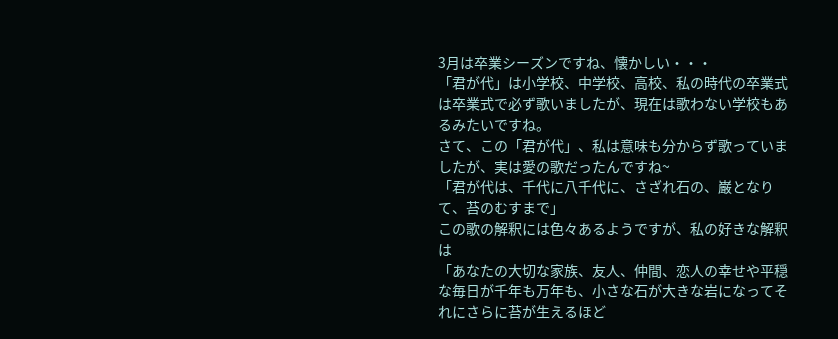3月は卒業シーズンですね、懐かしい・・・
「君が代」は小学校、中学校、高校、私の時代の卒業式は卒業式で必ず歌いましたが、現在は歌わない学校もあるみたいですね。
さて、この「君が代」、私は意味も分からず歌っていましたが、実は愛の歌だったんですね~
「君が代は、千代に八千代に、さざれ石の、巌となりて、苔のむすまで」
この歌の解釈には色々あるようですが、私の好きな解釈は
「あなたの大切な家族、友人、仲間、恋人の幸せや平穏な毎日が千年も万年も、小さな石が大きな岩になってそれにさらに苔が生えるほど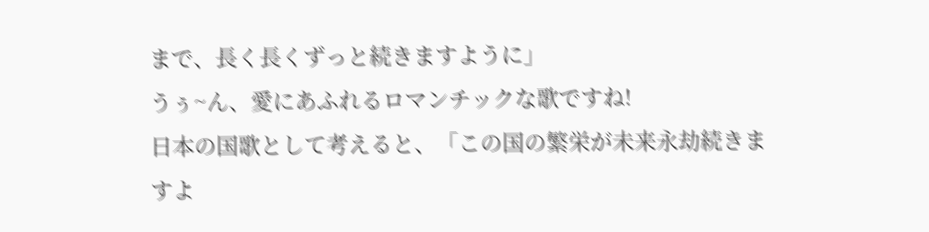まで、長く長くずっと続きますように」
うぅ~ん、愛にあふれるロマンチックな歌ですね!
日本の国歌として考えると、「この国の繁栄が未来永劫続きますよ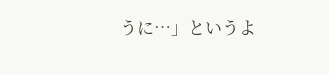うに…」というよ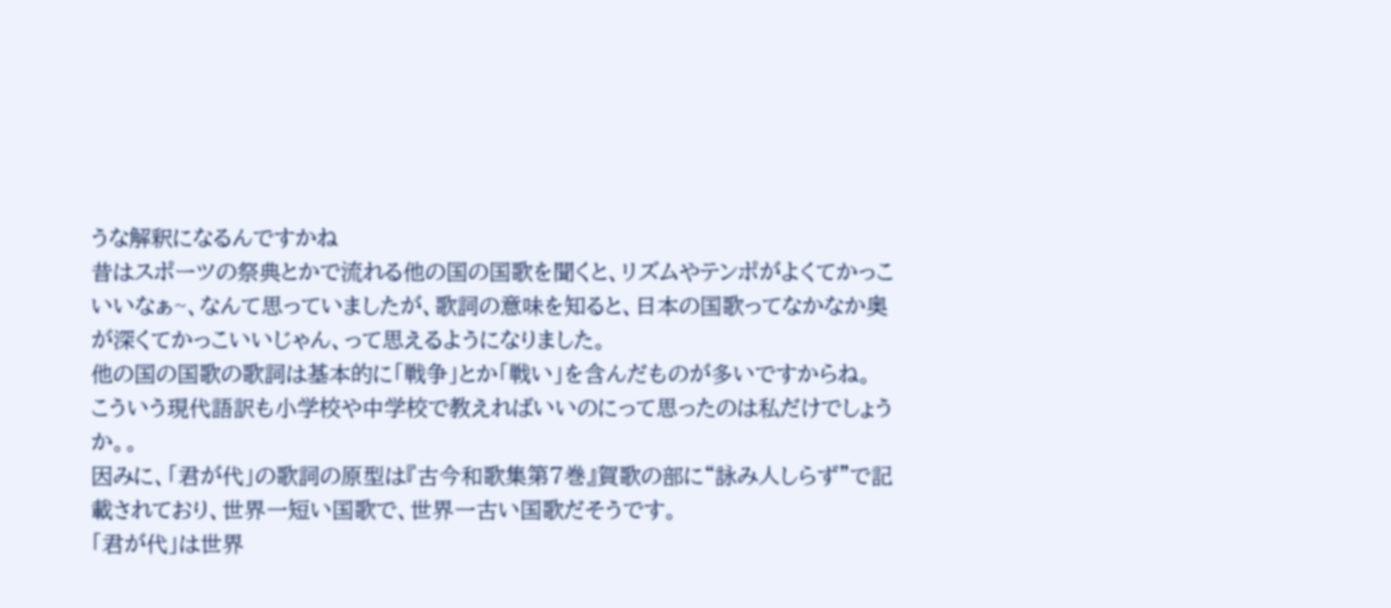うな解釈になるんですかね
昔はスポーツの祭典とかで流れる他の国の国歌を聞くと、リズムやテンポがよくてかっこいいなぁ~、なんて思っていましたが、歌詞の意味を知ると、日本の国歌ってなかなか奥が深くてかっこいいじゃん、って思えるようになりました。
他の国の国歌の歌詞は基本的に「戦争」とか「戦い」を含んだものが多いですからね。
こういう現代語訳も小学校や中学校で教えればいいのにって思ったのは私だけでしょうか。。
因みに、「君が代」の歌詞の原型は『古今和歌集第7巻』賀歌の部に“詠み人しらず”で記載されており、世界一短い国歌で、世界一古い国歌だそうです。
「君が代」は世界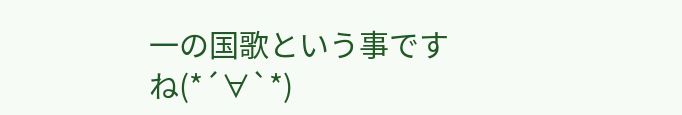一の国歌という事ですね(*´∀`*)